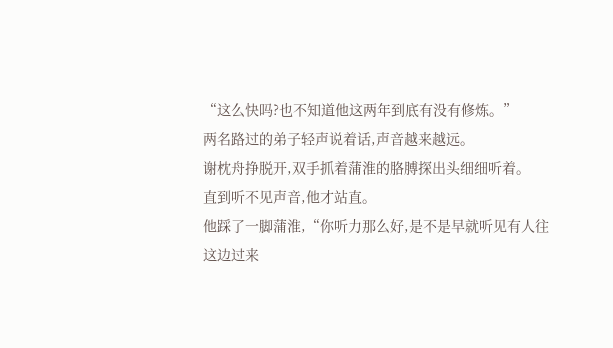“这么快吗?也不知道他这两年到底有没有修炼。”
两名路过的弟子轻声说着话,声音越来越远。
谢枕舟挣脱开,双手抓着蒲淮的胳膊探出头细细听着。
直到听不见声音,他才站直。
他踩了一脚蒲淮,“你听力那么好,是不是早就听见有人往这边过来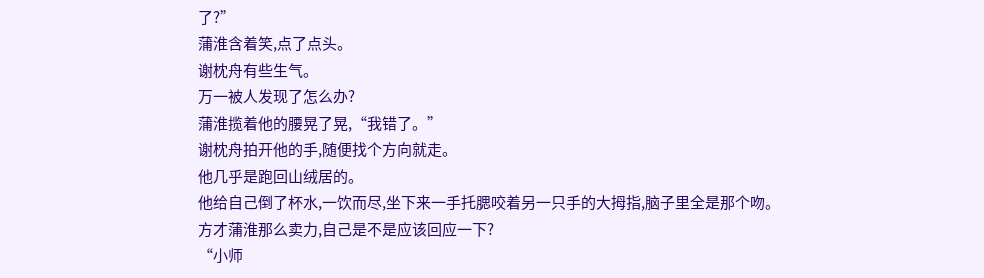了?”
蒲淮含着笑,点了点头。
谢枕舟有些生气。
万一被人发现了怎么办?
蒲淮揽着他的腰晃了晃,“我错了。”
谢枕舟拍开他的手,随便找个方向就走。
他几乎是跑回山绒居的。
他给自己倒了杯水,一饮而尽,坐下来一手托腮咬着另一只手的大拇指,脑子里全是那个吻。
方才蒲淮那么卖力,自己是不是应该回应一下?
“小师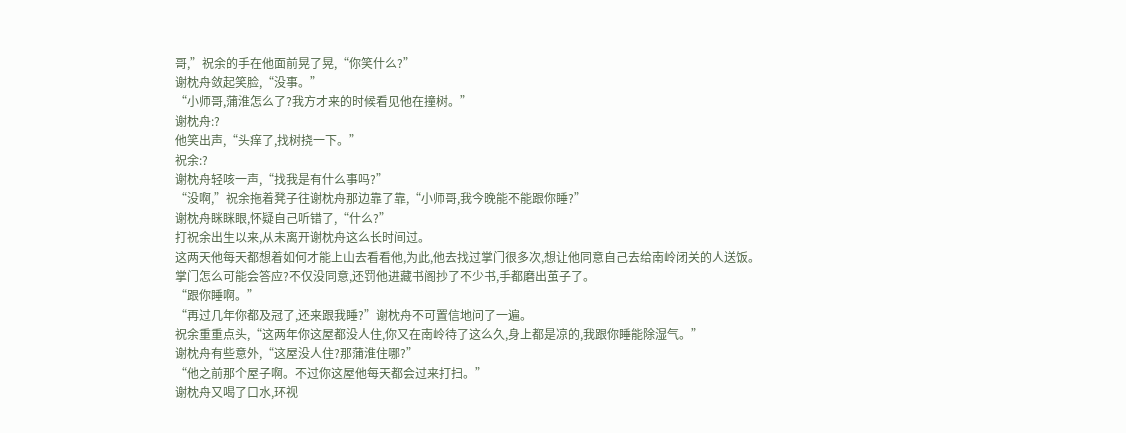哥,”祝余的手在他面前晃了晃,“你笑什么?”
谢枕舟敛起笑脸,“没事。”
“小师哥,蒲淮怎么了?我方才来的时候看见他在撞树。”
谢枕舟:?
他笑出声,“头痒了,找树挠一下。”
祝余:?
谢枕舟轻咳一声,“找我是有什么事吗?”
“没啊,”祝余拖着凳子往谢枕舟那边靠了靠,“小师哥,我今晚能不能跟你睡?”
谢枕舟眯眯眼,怀疑自己听错了,“什么?”
打祝余出生以来,从未离开谢枕舟这么长时间过。
这两天他每天都想着如何才能上山去看看他,为此,他去找过掌门很多次,想让他同意自己去给南岭闭关的人送饭。
掌门怎么可能会答应?不仅没同意,还罚他进藏书阁抄了不少书,手都磨出茧子了。
“跟你睡啊。”
“再过几年你都及冠了,还来跟我睡?”谢枕舟不可置信地问了一遍。
祝余重重点头,“这两年你这屋都没人住,你又在南岭待了这么久,身上都是凉的,我跟你睡能除湿气。”
谢枕舟有些意外,“这屋没人住?那蒲淮住哪?”
“他之前那个屋子啊。不过你这屋他每天都会过来打扫。”
谢枕舟又喝了口水,环视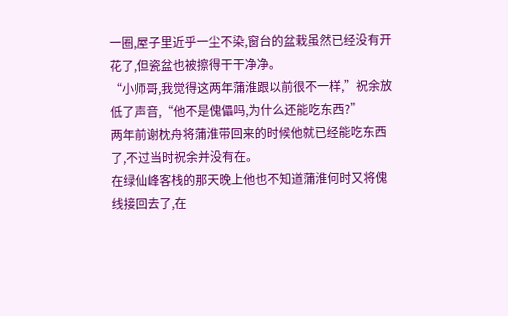一圈,屋子里近乎一尘不染,窗台的盆栽虽然已经没有开花了,但瓷盆也被擦得干干净净。
“小师哥,我觉得这两年蒲淮跟以前很不一样,”祝余放低了声音,“他不是傀儡吗,为什么还能吃东西?”
两年前谢枕舟将蒲淮带回来的时候他就已经能吃东西了,不过当时祝余并没有在。
在绿仙峰客栈的那天晚上他也不知道蒲淮何时又将傀线接回去了,在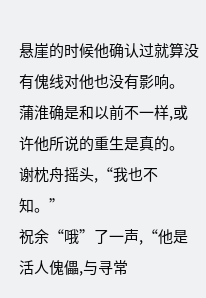悬崖的时候他确认过就算没有傀线对他也没有影响。
蒲淮确是和以前不一样,或许他所说的重生是真的。
谢枕舟摇头,“我也不知。”
祝余“哦”了一声,“他是活人傀儡,与寻常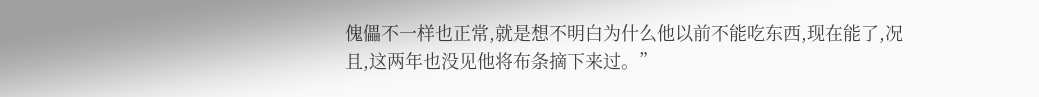傀儡不一样也正常,就是想不明白为什么他以前不能吃东西,现在能了,况且,这两年也没见他将布条摘下来过。”